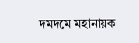দমদমে মহানায়ক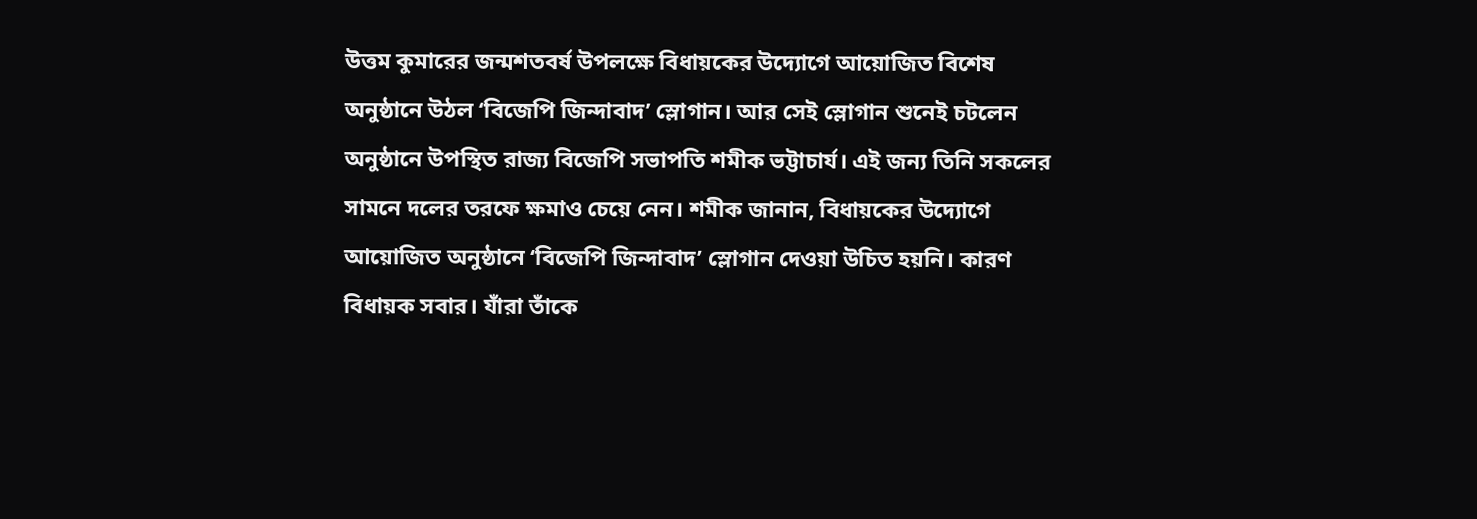উত্তম কুমারের জন্মশতবর্ষ উপলক্ষে বিধায়কের উদ্যোগে আয়োজিত বিশেষ অনুষ্ঠানে উঠল ‘বিজেপি জিন্দাবাদ’ স্লোগান। আর সেই স্লোগান শুনেই চটলেন অনুষ্ঠানে উপস্থিত রাজ্য বিজেপি সভাপতি শমীক ভট্টাচার্য। এই জন্য তিনি সকলের সামনে দলের তরফে ক্ষমাও চেয়ে নেন। শমীক জানান, বিধায়কের উদ্যোগে আয়োজিত অনুষ্ঠানে ‘বিজেপি জিন্দাবাদ’ স্লোগান দেওয়া উচিত হয়নি। কারণ বিধায়ক সবার। যাঁরা তাঁকে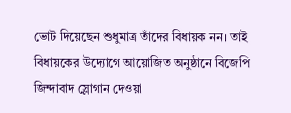ভোট দিয়েছেন শুধুমাত্র তাঁদের বিধায়ক নন। তাই বিধায়কের উদ্যোগে আয়োজিত অনুষ্ঠানে বিজেপি জিন্দাবাদ স্লোগান দেওয়া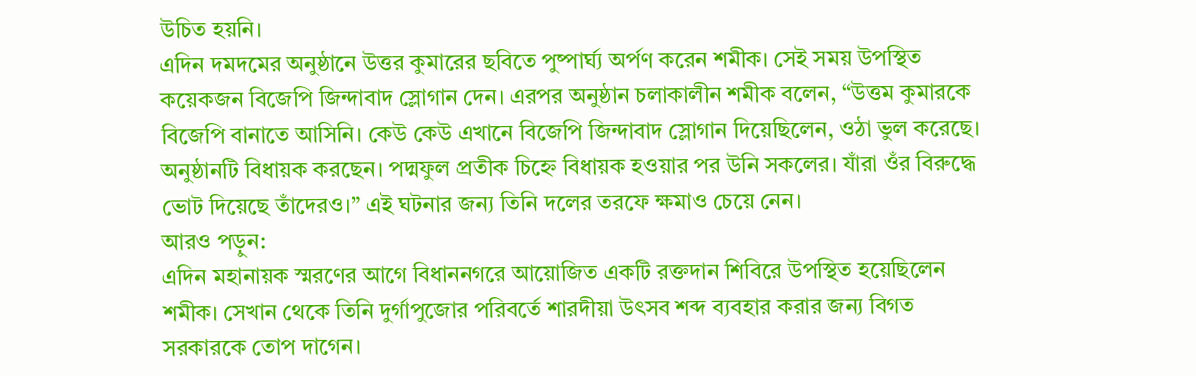উচিত হয়নি।
এদিন দমদমের অনুষ্ঠানে উত্তর কুমারের ছবিতে পুষ্পার্ঘ্য অর্পণ করেন শমীক। সেই সময় উপস্থিত কয়েকজন বিজেপি জিন্দাবাদ স্লোগান দেন। এরপর অনুষ্ঠান চলাকালীন শমীক বলেন, “উত্তম কুমারকে বিজেপি বানাতে আসিনি। কেউ কেউ এখানে বিজেপি জিন্দাবাদ স্লোগান দিয়েছিলেন, ওঠা ভুল করেছে। অনুষ্ঠানটি বিধায়ক করছেন। পদ্মফুল প্রতীক চিহ্নে বিধায়ক হওয়ার পর উনি সকলের। যাঁরা ওঁর বিরুদ্ধে ভোট দিয়েছে তাঁদেরও।” এই ঘটনার জন্য তিনি দলের তরফে ক্ষমাও চেয়ে নেন।
আরও পড়ুন:
এদিন মহানায়ক স্মরণের আগে বিধাননগরে আয়োজিত একটি রক্তদান শিবিরে উপস্থিত হয়েছিলেন শমীক। সেখান থেকে তিনি দুর্গাপুজোর পরিবর্তে শারদীয়া উৎসব শব্দ ব্যবহার করার জন্য বিগত সরকারকে তোপ দাগেন।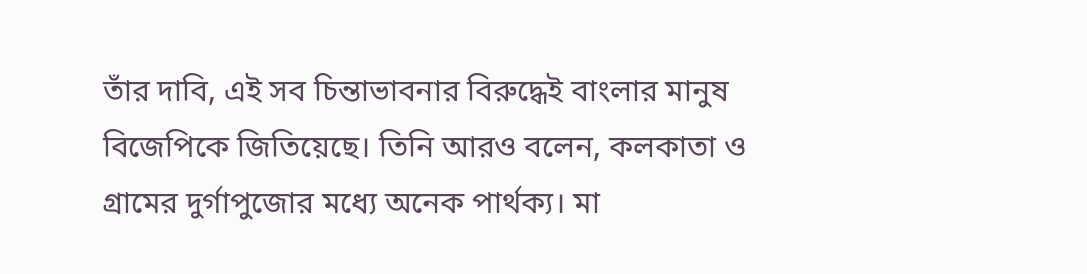তাঁর দাবি, এই সব চিন্তাভাবনার বিরুদ্ধেই বাংলার মানুষ বিজেপিকে জিতিয়েছে। তিনি আরও বলেন, কলকাতা ও গ্রামের দুর্গাপুজোর মধ্যে অনেক পার্থক্য। মা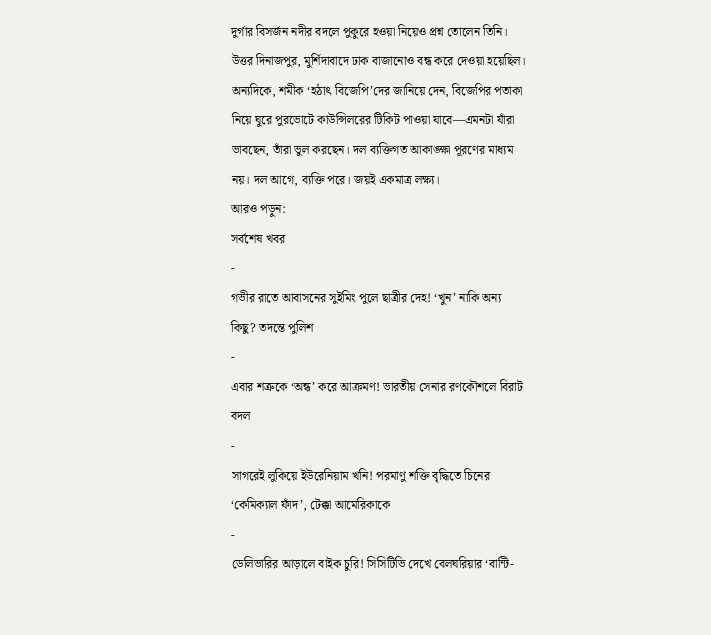দুর্গার বিসর্জন নদীর বদলে পুকুরে হওয়া নিয়েও প্রশ্ন তোলেন তিনি। উত্তর দিনাজপুর, মুর্শিদাবাদে ঢাক বাজানোও বন্ধ করে দেওয়া হয়েছিল।
অন্যদিকে, শমীক ‘হঠাৎ বিজেপি’দের জানিয়ে দেন, বিজেপির পতাকা নিয়ে ঘুরে পুরভোটে কাউন্সিলরের টিকিট পাওয়া যাবে—এমনটা যাঁরা ভাবছেন, তাঁরা ভুল করছেন। দল ব্যক্তিগত আকাঙ্ক্ষা পূরণের মাধ্যম নয়। দল আগে, ব্যক্তি পরে। জয়ই একমাত্র লক্ষ্য।
আরও পড়ুন:
সর্বশেষ খবর
-
গভীর রাতে আবাসনের সুইমিং পুলে ছাত্রীর দেহ! ‘খুন’ নাকি অন্য কিছু? তদন্তে পুলিশ
-
এবার শত্রুকে ‘অন্ধ’ করে আক্রমণ! ভারতীয় সেনার রণকৌশলে বিরাট বদল
-
সাগরেই লুকিয়ে ইউরেনিয়াম খনি! পরমাণু শক্তি বৃদ্ধিতে চিনের ‘কেমিক্যাল ফাঁদ’, টেক্কা আমেরিকাকে
-
ডেলিভারির আড়ালে বাইক চুরি! সিসিটিভি দেখে বেলঘরিয়ার ‘বান্টি-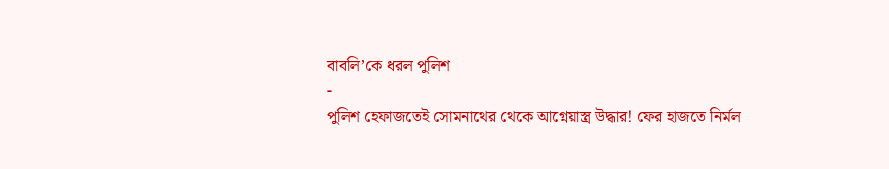বাবলি’কে ধরল পুলিশ
-
পুলিশ হেফাজতেই সোমনাথের থেকে আগ্নেয়াস্ত্র উদ্ধার! ফের হাজতে নির্মল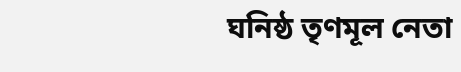ঘনিষ্ঠ তৃণমূল নেতা